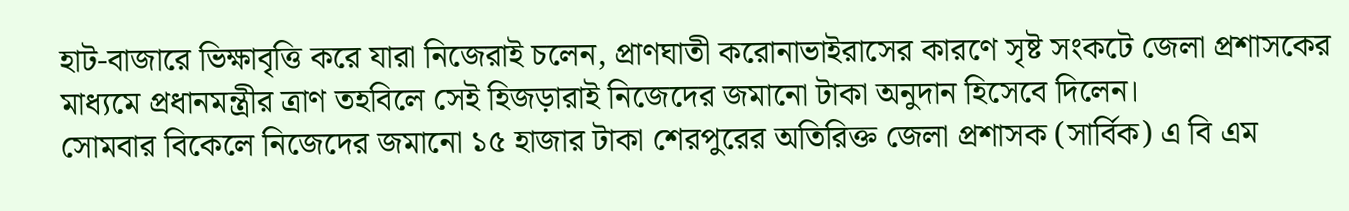হাট-বাজারে ভিক্ষাবৃত্তি করে যারা নিজেরাই চলেন, প্রাণঘাতী করোনাভাইরাসের কারণে সৃষ্ট সংকটে জেলা প্রশাসকের মাধ্যমে প্রধানমন্ত্রীর ত্রাণ তহবিলে সেই হিজড়ারাই নিজেদের জমানো টাকা অনুদান হিসেবে দিলেন।
সোমবার বিকেলে নিজেদের জমানো ১৫ হাজার টাকা শেরপুরের অতিরিক্ত জেলা প্রশাসক (সার্বিক) এ বি এম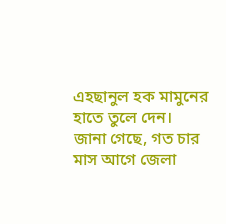এহছানুল হক মামুনের হাতে তুলে দেন।
জানা গেছে, গত চার মাস আগে জেলা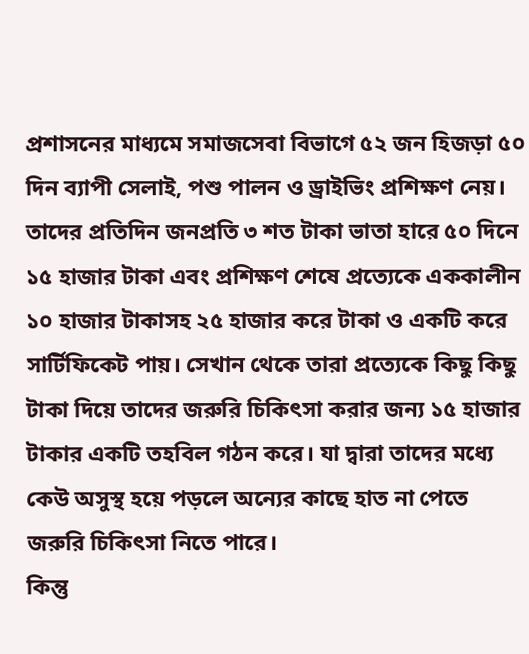প্রশাসনের মাধ্যমে সমাজসেবা বিভাগে ৫২ জন হিজড়া ৫০ দিন ব্যাপী সেলাই, পশু পালন ও ড্রাইভিং প্রশিক্ষণ নেয়। তাদের প্রতিদিন জনপ্রতি ৩ শত টাকা ভাতা হারে ৫০ দিনে ১৫ হাজার টাকা এবং প্রশিক্ষণ শেষে প্রত্যেকে এককালীন ১০ হাজার টাকাসহ ২৫ হাজার করে টাকা ও একটি করে সার্টিফিকেট পায়। সেখান থেকে তারা প্রত্যেকে কিছু কিছু টাকা দিয়ে তাদের জরুরি চিকিৎসা করার জন্য ১৫ হাজার টাকার একটি তহবিল গঠন করে। যা দ্বারা তাদের মধ্যে কেউ অসুস্থ হয়ে পড়লে অন্যের কাছে হাত না পেতে জরুরি চিকিৎসা নিতে পারে।
কিন্তু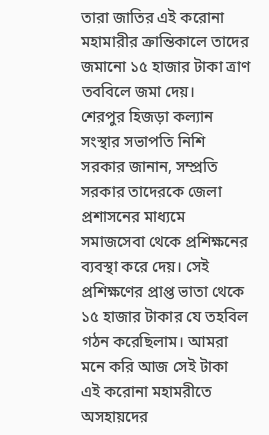তারা জাতির এই করোনা মহামারীর ক্রান্তিকালে তাদের জমানো ১৫ হাজার টাকা ত্রাণ তববিলে জমা দেয়।
শেরপুর হিজড়া কল্যান সংস্থার সভাপতি নিশি সরকার জানান, সম্প্রতি সরকার তাদেরকে জেলা প্রশাসনের মাধ্যমে সমাজসেবা থেকে প্রশিক্ষনের ব্যবস্থা করে দেয়। সেই প্রশিক্ষণের প্রাপ্ত ভাতা থেকে ১৫ হাজার টাকার যে তহবিল গঠন করেছিলাম। আমরা মনে করি আজ সেই টাকা এই করোনা মহামরীতে অসহায়দের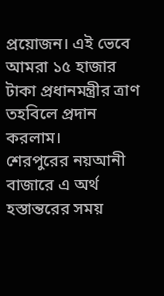প্রয়োজন। এই ভেবে আমরা ১৫ হাজার টাকা প্রধানমন্ত্রীর ত্রাণ তহবিলে প্রদান করলাম।
শেরপুরের নয়আনী বাজারে এ অর্থ হস্তান্তরের সময়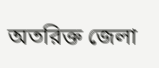অতরিক্ত জেলা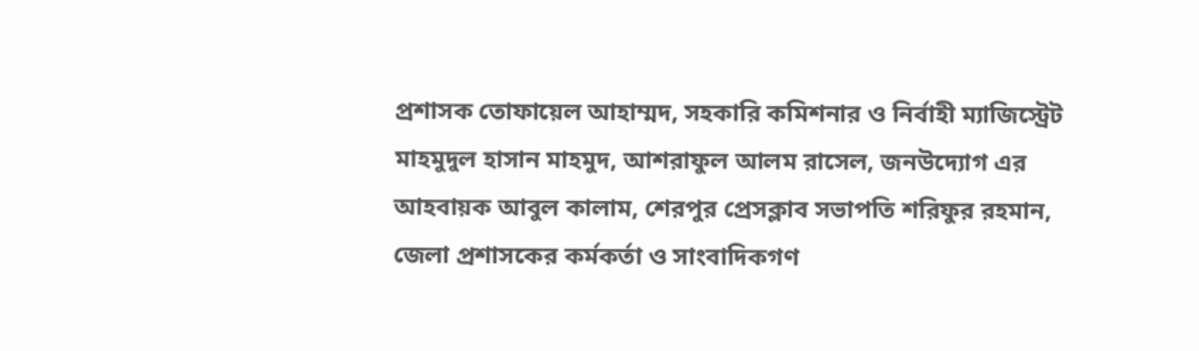প্রশাসক তোফায়েল আহাম্মদ, সহকারি কমিশনার ও নির্বাহী ম্যাজিস্ট্রেট মাহমুদুল হাসান মাহমুদ, আশরাফুল আলম রাসেল, জনউদ্যোগ এর আহবায়ক আবুল কালাম, শেরপুর প্রেসক্লাব সভাপতি শরিফুর রহমান, জেলা প্রশাসকের কর্মকর্তা ও সাংবাদিকগণ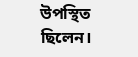উপস্থিত ছিলেন।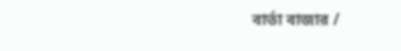বার্তা বাজার /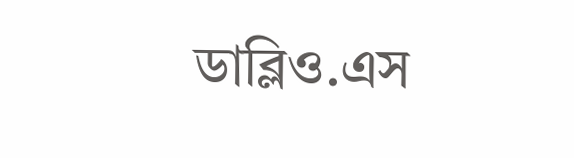ডাব্লিও.এস